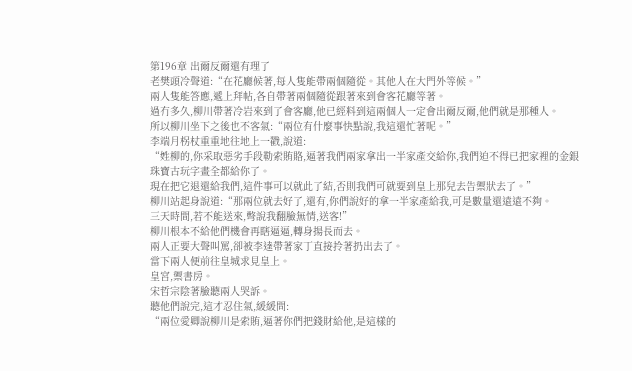第196章 出爾反爾還有理了
老樊頭冷聲道:“在花廳候著,每人隻能帶兩個隨從。其他人在大門外等候。”
兩人隻能答應,遞上拜帖,各自帶著兩個隨從跟著來到會客花廳等著。
過冇多久,柳川帶著冷岩來到了會客廳,他已經料到這兩個人一定會出爾反爾,他們就是那種人。
所以柳川坐下之後也不客氣:“兩位有什麼事快點說,我這還忙著呢。”
李端月柺杖重重地往地上一戳,說道:
“姓柳的,你采取惡劣手段勒索賄賂,逼著我們兩家拿出一半家產交給你,我們迫不得已把家裡的金銀珠寶古玩字畫全都給你了。
現在把它退還給我們,這件事可以就此了結,否則我們可就要到皇上那兒去告禦狀去了。”
柳川站起身說道:“那兩位就去好了,還有,你們說好的拿一半家產給我,可是數量還遠遠不夠。
三天時間,若不能送來,彆說我翻臉無情,送客!”
柳川根本不給他們機會再瞎逼逼,轉身揚長而去。
兩人正要大聲叫罵,卻被李逵帶著家丁直接拎著扔出去了。
當下兩人便前往皇城求見皇上。
皇宮,禦書房。
宋哲宗陰著臉聽兩人哭訴。
聽他們說完,這才忍住氣,緩緩問:
“兩位愛卿說柳川是索賄,逼著你們把錢財給他,是這樣的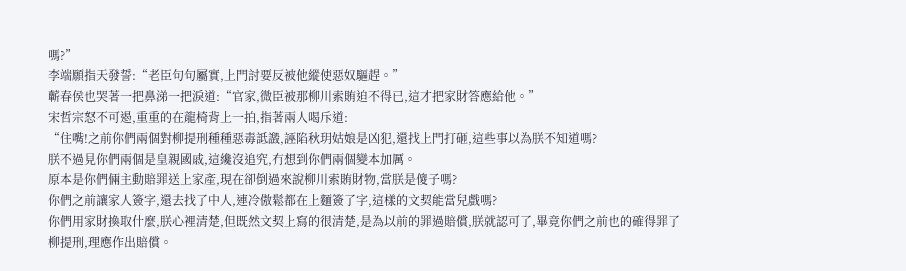嗎?”
李端願指天發誓:“老臣句句屬實,上門討要反被他縱使惡奴驅趕。”
蘄春侯也哭著一把鼻涕一把淚道:“官家,微臣被那柳川索賄迫不得已,這才把家財答應給他。”
宋哲宗怒不可遏,重重的在龍椅背上一拍,指著兩人喝斥道:
“住嘴!之前你們兩個對柳提刑種種惡毒詆譭,誣陷秋玥姑娘是凶犯,還找上門打砸,這些事以為朕不知道嗎?
朕不過見你們兩個是皇親國戚,這纔沒追究,冇想到你們兩個變本加厲。
原本是你們倆主動賠罪送上家產,現在卻倒過來說柳川索賄財物,當朕是傻子嗎?
你們之前讓家人簽字,還去找了中人,連冷傲鬆都在上麵簽了字,這樣的文契能當兒戲嗎?
你們用家財換取什麼,朕心裡清楚,但既然文契上寫的很清楚,是為以前的罪過賠償,朕就認可了,畢竟你們之前也的確得罪了柳提刑,理應作出賠償。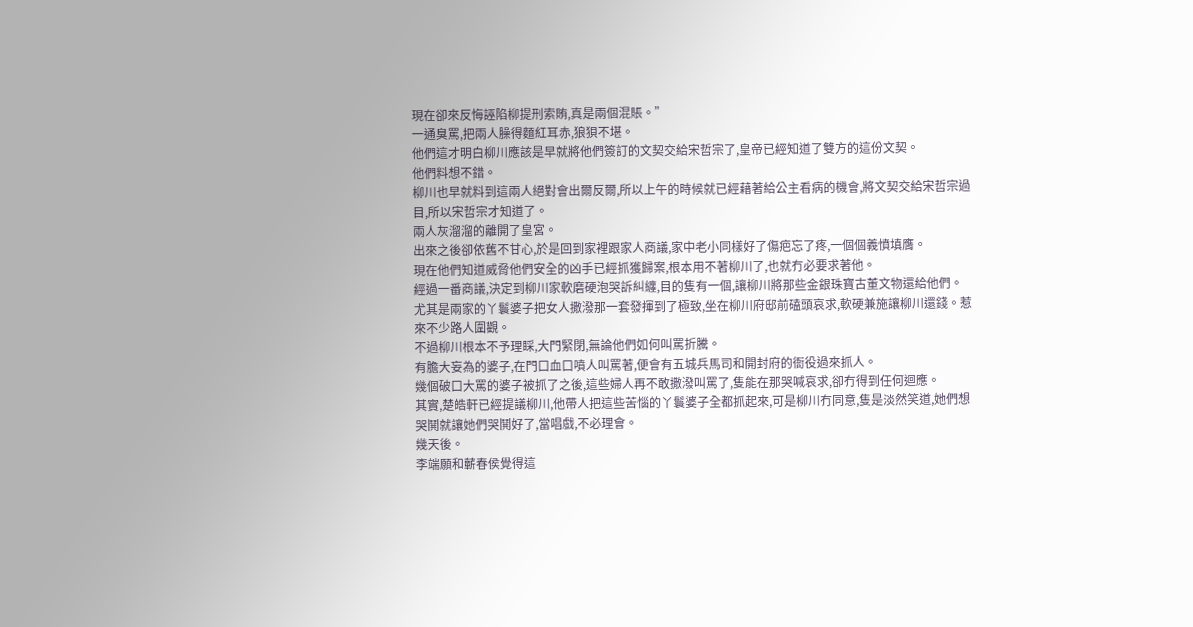現在卻來反悔誣陷柳提刑索賄,真是兩個混賬。”
一通臭罵,把兩人臊得麵紅耳赤,狼狽不堪。
他們這才明白柳川應該是早就將他們簽訂的文契交給宋哲宗了,皇帝已經知道了雙方的這份文契。
他們料想不錯。
柳川也早就料到這兩人絕對會出爾反爾,所以上午的時候就已經藉著給公主看病的機會,將文契交給宋哲宗過目,所以宋哲宗才知道了。
兩人灰溜溜的離開了皇宮。
出來之後卻依舊不甘心,於是回到家裡跟家人商議,家中老小同樣好了傷疤忘了疼,一個個義憤填膺。
現在他們知道威脅他們安全的凶手已經抓獲歸案,根本用不著柳川了,也就冇必要求著他。
經過一番商議,決定到柳川家軟磨硬泡哭訴糾纏,目的隻有一個,讓柳川將那些金銀珠寶古董文物還給他們。
尤其是兩家的丫鬟婆子把女人撒潑那一套發揮到了極致,坐在柳川府邸前磕頭哀求,軟硬兼施讓柳川還錢。惹來不少路人圍觀。
不過柳川根本不予理睬,大門緊閉,無論他們如何叫罵折騰。
有膽大妄為的婆子,在門口血口噴人叫罵著,便會有五城兵馬司和開封府的衙役過來抓人。
幾個破口大罵的婆子被抓了之後,這些婦人再不敢撒潑叫罵了,隻能在那哭喊哀求,卻冇得到任何迴應。
其實,楚皓軒已經提議柳川,他帶人把這些苦惱的丫鬟婆子全都抓起來,可是柳川冇同意,隻是淡然笑道,她們想哭鬨就讓她們哭鬨好了,當唱戲,不必理會。
幾天後。
李端願和蘄春侯覺得這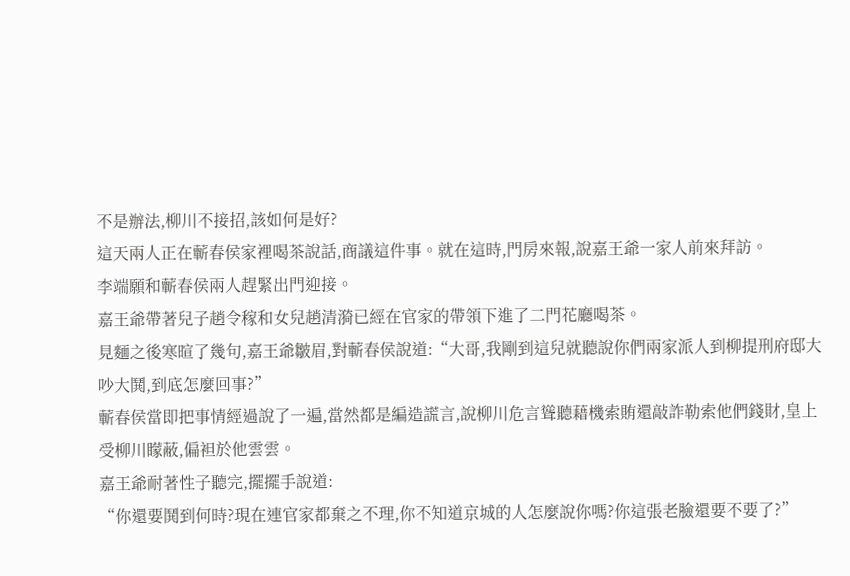不是辦法,柳川不接招,該如何是好?
這天兩人正在蘄春侯家裡喝茶說話,商議這件事。就在這時,門房來報,說嘉王爺一家人前來拜訪。
李端願和蘄春侯兩人趕緊出門迎接。
嘉王爺帶著兒子趙令稼和女兒趙清漪已經在官家的帶領下進了二門花廳喝茶。
見麵之後寒暄了幾句,嘉王爺皺眉,對蘄春侯說道:“大哥,我剛到這兒就聽說你們兩家派人到柳提刑府邸大吵大鬨,到底怎麼回事?”
蘄春侯當即把事情經過說了一遍,當然都是編造謊言,說柳川危言聳聽藉機索賄還敲詐勒索他們錢財,皇上受柳川矇蔽,偏袒於他雲雲。
嘉王爺耐著性子聽完,擺擺手說道:
“你還要鬨到何時?現在連官家都棄之不理,你不知道京城的人怎麼說你嗎?你這張老臉還要不要了?”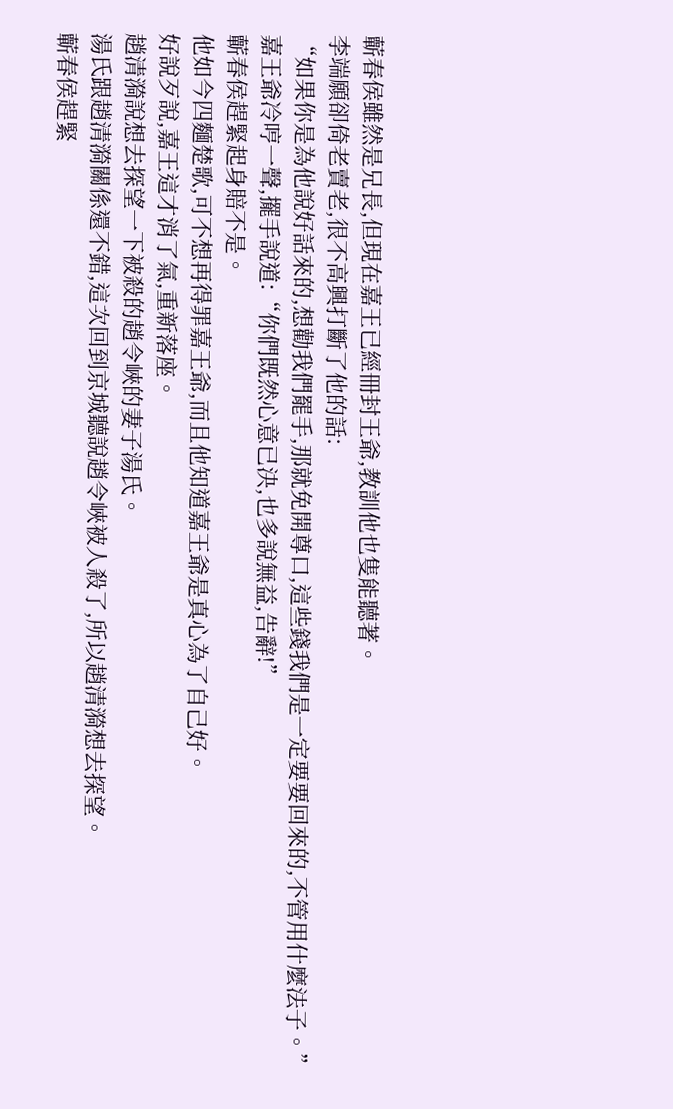蘄春侯雖然是兄長,但現在嘉王已經冊封王爺,教訓他也隻能聽著。
李端願卻倚老賣老,很不高興打斷了他的話:
“如果你是為他說好話來的,想勸我們罷手,那就免開尊口,這些錢我們是一定要要回來的,不管用什麼法子。”
嘉王爺冷哼一聲,擺手說道:“你們既然心意已決,也多說無益,告辭!”
蘄春侯趕緊起身賠不是。
他如今四麵楚歌,可不想再得罪嘉王爺,而且他知道嘉王爺是真心為了自己好。
好說歹說,嘉王這才消了氣,重新落座。
趙清漪說想去探望一下被殺的趙令峽的妻子湯氏。
湯氏跟趙清漪關係還不錯,這次回到京城聽說趙令峽被人殺了,所以趙清漪想去探望。
蘄春侯趕緊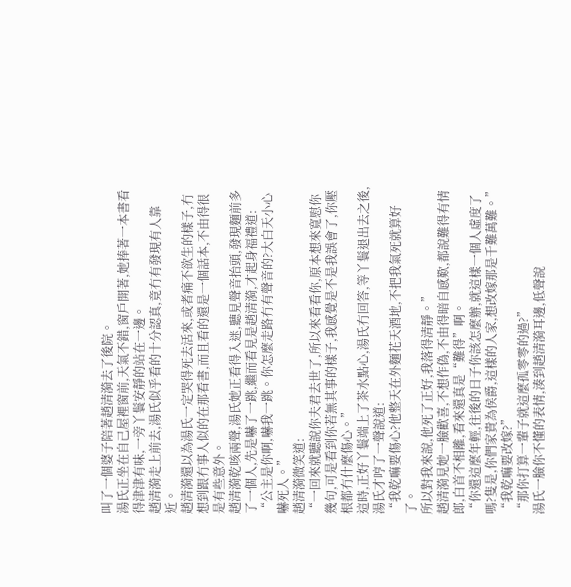叫了一個婆子陪著趙清漪去了後院。
湯氏正坐在自己屋裡窗前,天氣不錯,窗戶開著,她捧著一本書看得津津有味,一旁丫鬟安靜的站在一邊。
趙清漪走上前去,湯氏似乎看的十分認真,竟冇有發現有人靠近。
趙清漪還以為湯氏一定哭得死去活來,或者痛不欲生的樣子,冇想到跟冇事人似的在那看書,而且看的還是一個話本,不由得很是有些意外。
趙清漪乾咳兩聲,湯氏她正看得入迷,聽見聲音抬頭,發現麵前多了一個人,先是嚇了一跳,繼而看見是趙清漪,才起身福禮道:
“公主是你啊,嚇我一跳。你怎麼走路冇有聲音的?大白天小心嚇死人。”
趙清漪微笑道:
“一回來就聽說你夫君去世了,所以來看看你,原本想來寬慰你幾句,可是看到你若無其事的樣子,我感覺是不是我誤會了,你壓根都冇什麼傷心。”
這時,正好丫鬟端上了茶水點心,湯氏冇回答,等丫鬟退出去之後,湯氏才哼了一聲說道:
“我乾嘛要傷心?他整天在外麵花天酒地,不把我氣死就算好了。
所以對我來說,他死了正好,我落得清靜。”
趙清漪見她一臉歡喜,不想作偽,不由得暗自感歎,都說難得有情郎,白首不相離,看來還真是“難得”啊。
“你還這麼年輕,往後的日子你該怎麼辦,就這樣一個人虛度了嗎?隻是,你們家貴為侯爵,這樣的人家,想改嫁那是千難萬難。”
“我乾嘛要改嫁?”
“那你打算一輩子就這麼孤零零的過?”
湯氏一臉你不懂的表情,湊到趙清漪耳邊,低聲說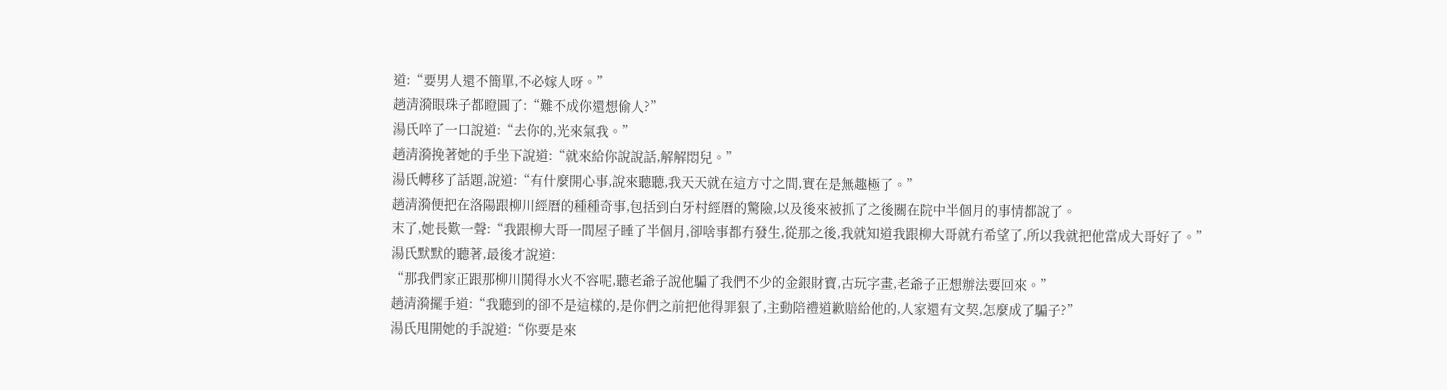道:“要男人還不簡單,不必嫁人呀。”
趙清漪眼珠子都瞪圓了:“難不成你還想偷人?”
湯氏啐了一口說道:“去你的,光來氣我。”
趙清漪挽著她的手坐下說道:“就來給你說說話,解解悶兒。”
湯氏轉移了話題,說道:“有什麼開心事,說來聽聽,我天天就在這方寸之間,實在是無趣極了。”
趙清漪便把在洛陽跟柳川經曆的種種奇事,包括到白牙村經曆的驚險,以及後來被抓了之後關在院中半個月的事情都說了。
末了,她長歎一聲:“我跟柳大哥一間屋子睡了半個月,卻啥事都冇發生,從那之後,我就知道我跟柳大哥就冇希望了,所以我就把他當成大哥好了。”
湯氏默默的聽著,最後才說道:
“那我們家正跟那柳川鬨得水火不容呢,聽老爺子說他騙了我們不少的金銀財寶,古玩字畫,老爺子正想辦法要回來。”
趙清漪擺手道:“我聽到的卻不是這樣的,是你們之前把他得罪狠了,主動陪禮道歉賠給他的,人家還有文契,怎麼成了騙子?”
湯氏甩開她的手說道:“你要是來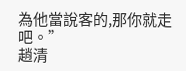為他當說客的,那你就走吧。”
趙清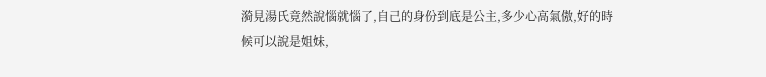漪見湯氏竟然說惱就惱了,自己的身份到底是公主,多少心高氣傲,好的時候可以說是姐妹,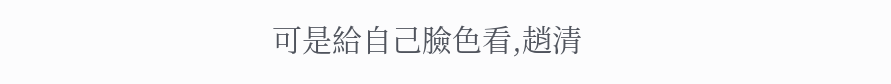可是給自己臉色看,趙清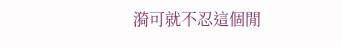漪可就不忍這個閒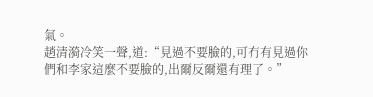氣。
趙清漪冷笑一聲,道:“見過不要臉的,可冇有見過你們和李家這麼不要臉的,出爾反爾還有理了。”